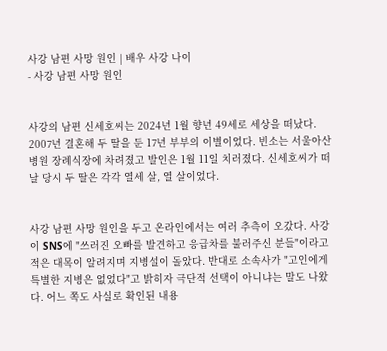사강 남편 사망 원인 | 배우 사강 나이
- 사강 남편 사망 원인


사강의 남편 신세호씨는 2024년 1월 향년 49세로 세상을 떠났다. 2007년 결혼해 두 딸을 둔 17년 부부의 이별이었다. 빈소는 서울아산병원 장례식장에 차려졌고 발인은 1월 11일 치러졌다. 신세호씨가 떠날 당시 두 딸은 각각 열세 살, 열 살이었다.


사강 남편 사망 원인을 두고 온라인에서는 여러 추측이 오갔다. 사강이 SNS에 "쓰러진 오빠를 발견하고 응급차를 불러주신 분들"이라고 적은 대목이 알려지며 지병설이 돌았다. 반대로 소속사가 "고인에게 특별한 지병은 없었다"고 밝히자 극단적 선택이 아니냐는 말도 나왔다. 어느 쪽도 사실로 확인된 내용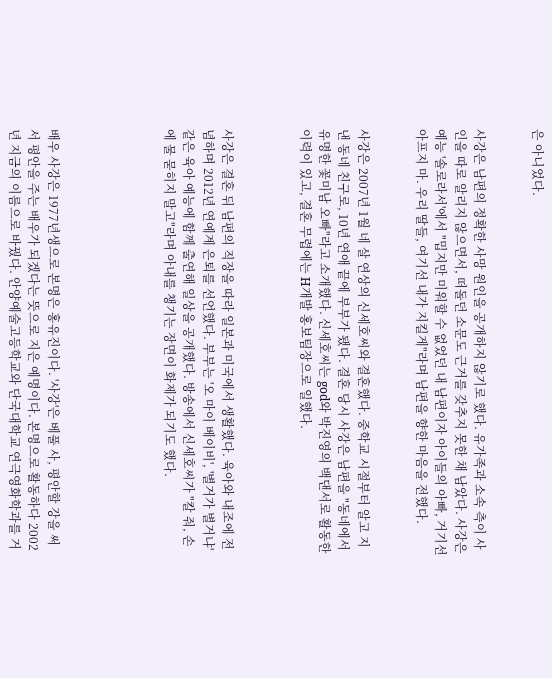은 아니었다.


사강은 남편의 정확한 사망 원인을 공개하지 않기로 했다. 유가족과 소속 측이 사인을 따로 알리지 않으면서, 떠돌던 소문도 근거를 갖추지 못한 채 남았다. 사강은 예능 '솔로라서'에서 "밉지만 미워할 수 없었던 내 남편이자 아이들의 아빠, 거기선 아프지 마. 우리 딸들, 여기선 내가 지킬게"라며 남편을 향한 마음을 전했다.


사강은 2007년 1월 네 살 연상의 신세호씨와 결혼했다. 중학교 시절부터 알고 지낸 동네 친구로, 10년 연애 끝에 부부가 됐다. 결혼 당시 사강은 남편을 "동네에서 유명한 꽃미남 오빠"라고 소개했다. 신세호씨는 god와 박진영의 백댄서로 활동한 이력이 있고, 결혼 무렵에는 H개발 홍보팀장으로 일했다.



사강은 결혼 뒤 남편의 직장을 따라 일본과 미국에서 생활했다. 육아와 내조에 전념하며 2012년 연예계 은퇴를 선언했다. 부부는 '오 마이 베이비', '별거가 별거냐' 같은 육아 예능에 함께 출연해 일상을 공개했다. 방송에서 신세호씨가 "칼 줘, 손에 물 묻히지 말고"라며 아내를 챙기는 장면이 화제가 되기도 했다.





배우 사강은 1977년생으로 본명은 홍유진이다. '사강'은 베풀 사, 평안할 강을 써서 평안을 주는 배우가 되겠다는 뜻으로 지은 예명이다. 본명으로 활동하다 2002년 지금의 이름으로 바꿨다. 안양예술고등학교와 단국대학교 연극영화학과를 거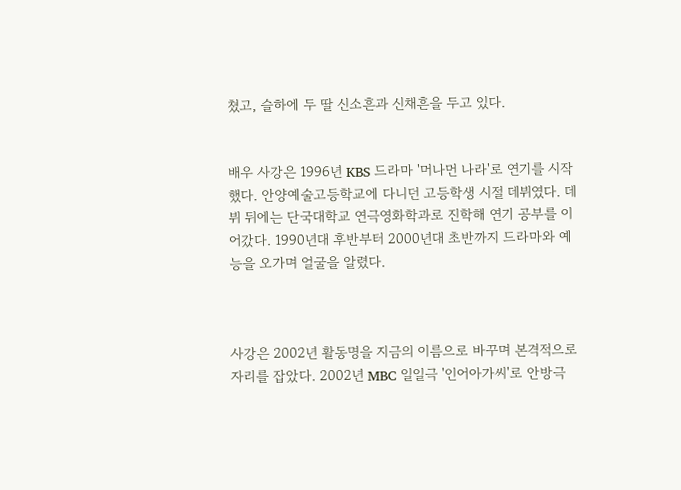쳤고, 슬하에 두 딸 신소흔과 신채흔을 두고 있다.


배우 사강은 1996년 KBS 드라마 '머나먼 나라'로 연기를 시작했다. 안양예술고등학교에 다니던 고등학생 시절 데뷔였다. 데뷔 뒤에는 단국대학교 연극영화학과로 진학해 연기 공부를 이어갔다. 1990년대 후반부터 2000년대 초반까지 드라마와 예능을 오가며 얼굴을 알렸다.



사강은 2002년 활동명을 지금의 이름으로 바꾸며 본격적으로 자리를 잡았다. 2002년 MBC 일일극 '인어아가씨'로 안방극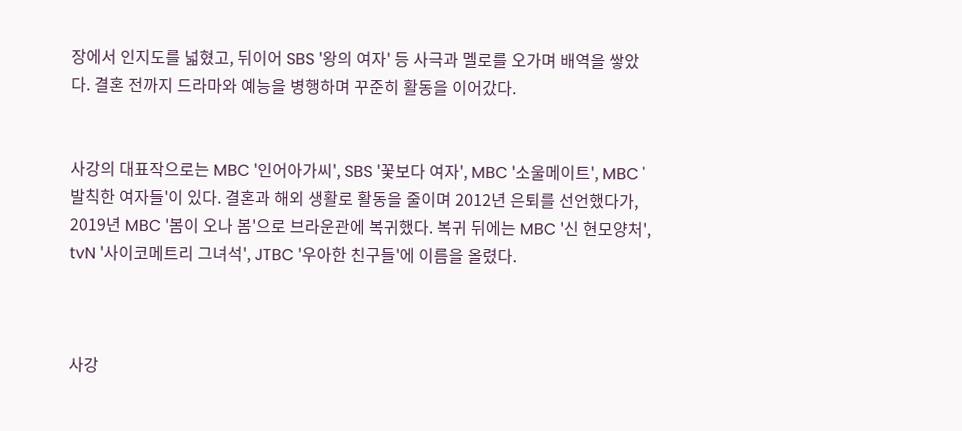장에서 인지도를 넓혔고, 뒤이어 SBS '왕의 여자' 등 사극과 멜로를 오가며 배역을 쌓았다. 결혼 전까지 드라마와 예능을 병행하며 꾸준히 활동을 이어갔다.


사강의 대표작으로는 MBC '인어아가씨', SBS '꽃보다 여자', MBC '소울메이트', MBC '발칙한 여자들'이 있다. 결혼과 해외 생활로 활동을 줄이며 2012년 은퇴를 선언했다가, 2019년 MBC '봄이 오나 봄'으로 브라운관에 복귀했다. 복귀 뒤에는 MBC '신 현모양처', tvN '사이코메트리 그녀석', JTBC '우아한 친구들'에 이름을 올렸다.



사강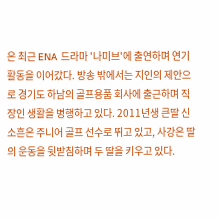은 최근 ENA 드라마 '나미브'에 출연하며 연기 활동을 이어갔다. 방송 밖에서는 지인의 제안으로 경기도 하남의 골프용품 회사에 출근하며 직장인 생활을 병행하고 있다. 2011년생 큰딸 신소흔은 주니어 골프 선수로 뛰고 있고, 사강은 딸의 운동을 뒷받침하며 두 딸을 키우고 있다.